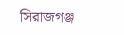সিরাজগঞ্জ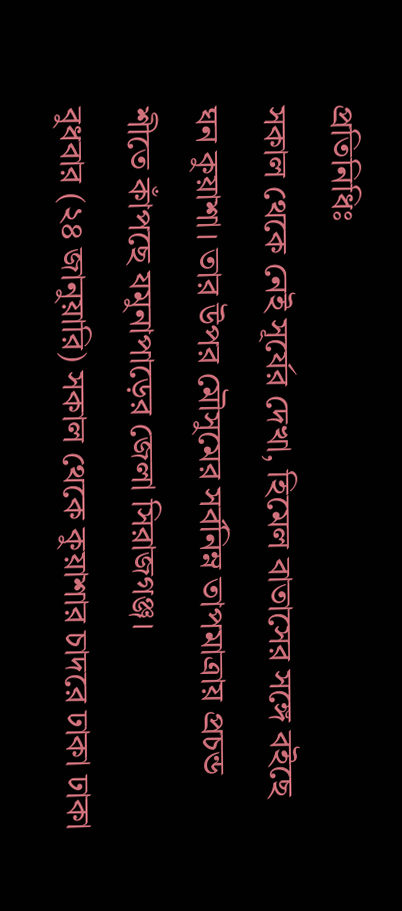প্রতিনিধিঃ
সকাল থেকে নেই সূর্যের দেখা, হিমেল বাতাসের সঙ্গে বইছে ঘন কুয়াশা। তার উপর মৌসুমের সর্বনিম্ন তাপমাত্রায় প্রচন্ড শীতে কাঁপছে যমুনাপাড়ের জেলা সিরাজগঞ্জ।
বুধবার (২৪ জানুয়ারি) সকাল থেকে কুয়াশার চাদরে ঢাকা ঢাকা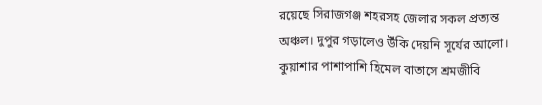রয়েছে সিরাজগঞ্জ শহরসহ জেলার সকল প্রত্যন্ত অঞ্চল। দুপুর গড়ালেও উঁকি দেয়নি সূর্যের আলো। কুয়াশার পাশাপাশি হিমেল বাতাসে শ্রমজীবি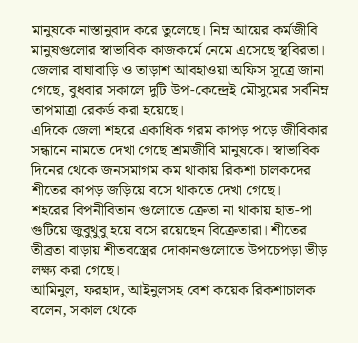মানুষকে নাস্তানুবাদ করে তুলেছে। নিম্ন আয়ের কর্মজীবি মানুষগুলোর স্বাভাবিক কাজকর্মে নেমে এসেছে স্থবিরতা।
জেলার বাঘাবাড়ি ও তাড়াশ আবহাওয়া অফিস সূত্রে জানা গেছে, বুধবার সকালে দুটি উপ-কেন্দ্রেই মৌসুমের সর্বনিম্ন তাপমাত্রা রেকর্ড করা হয়েছে।
এদিকে জেলা শহরে একাধিক গরম কাপড় পড়ে জীবিকার সন্ধানে নামতে দেখা গেছে শ্রমজীবি মানুষকে। স্বাভাবিক দিনের থেকে জনসমাগম কম থাকায় রিকশা চালকদের শীতের কাপড় জড়িয়ে বসে থাকতে দেখা গেছে।
শহরের বিপনীবিতান গুলোতে ক্রেতা না থাকায় হাত-পা গুটিয়ে জুবুথুবু হয়ে বসে রয়েছেন বিক্রেতারা। শীতের তীব্রতা বাড়ায় শীতবস্ত্রের দোকানগুলোতে উপচেপড়া ভীড় লক্ষ্য করা গেছে।
আমিনুল, ফরহাদ, আইনুলসহ বেশ কয়েক রিকশাচালক বলেন, সকাল থেকে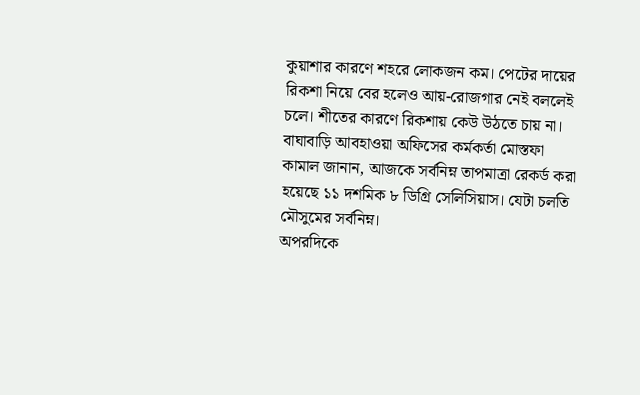কুয়াশার কারণে শহরে লোকজন কম। পেটের দায়ের রিকশা নিয়ে বের হলেও আয়-রোজগার নেই বললেই চলে। শীতের কারণে রিকশায় কেউ উঠতে চায় না।
বাঘাবাড়ি আবহাওয়া অফিসের কর্মকর্তা মোস্তফা কামাল জানান, আজকে সর্বনিম্ন তাপমাত্রা রেকর্ড করা হয়েছে ১১ দশমিক ৮ ডিগ্রি সেলিসিয়াস। যেটা চলতি মৌসুমের সর্বনিম্ন।
অপরদিকে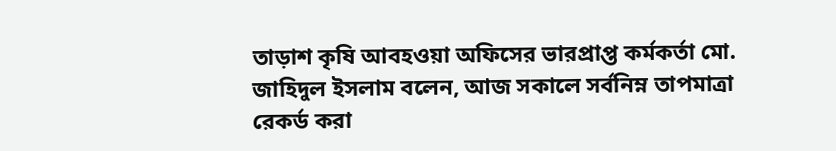তাড়াশ কৃষি আবহওয়া অফিসের ভারপ্রাপ্ত কর্মকর্তা মো. জাহিদুল ইসলাম বলেন, আজ সকালে সর্বনিম্ন তাপমাত্রা রেকর্ড করা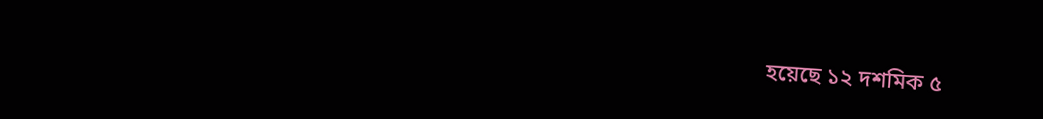হয়েছে ১২ দশমিক ৫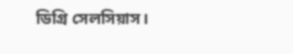ডিগ্রি সেলসিয়াস।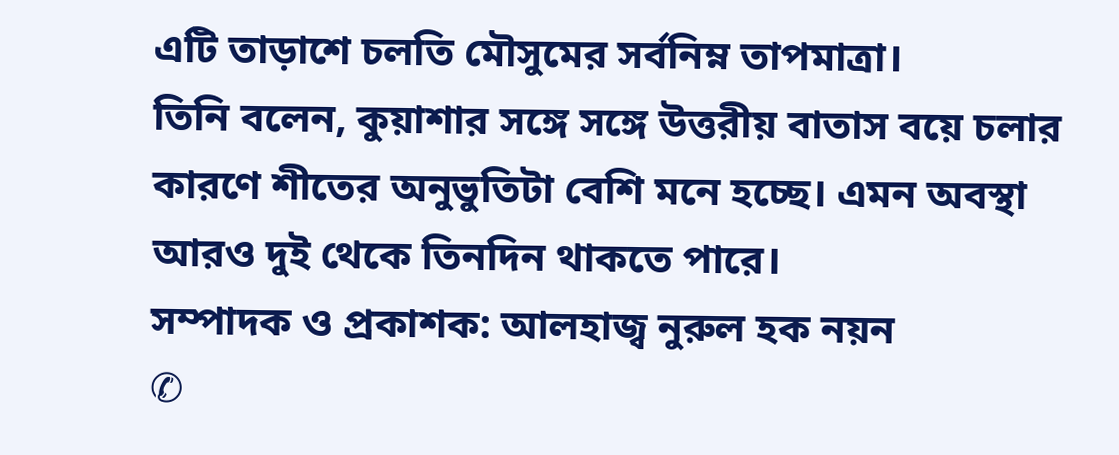এটি তাড়াশে চলতি মৌসুমের সর্বনিম্ন তাপমাত্রা।
তিনি বলেন, কুয়াশার সঙ্গে সঙ্গে উত্তরীয় বাতাস বয়ে চলার কারণে শীতের অনুভুতিটা বেশি মনে হচ্ছে। এমন অবস্থা আরও দুই থেকে তিনদিন থাকতে পারে।
সম্পাদক ও প্রকাশক: আলহাজ্ব নুরুল হক নয়ন
✆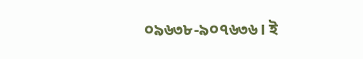০৯৬৩৮-৯০৭৬৩৬। ই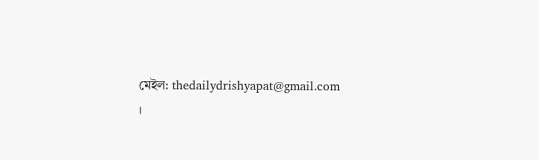মেইল: thedailydrishyapat@gmail.com
।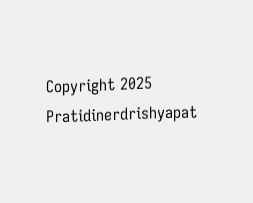Copyright 2025 Pratidinerdrishyapat